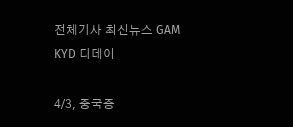전체기사 최신뉴스 GAM
KYD 디데이

4/3, 중국증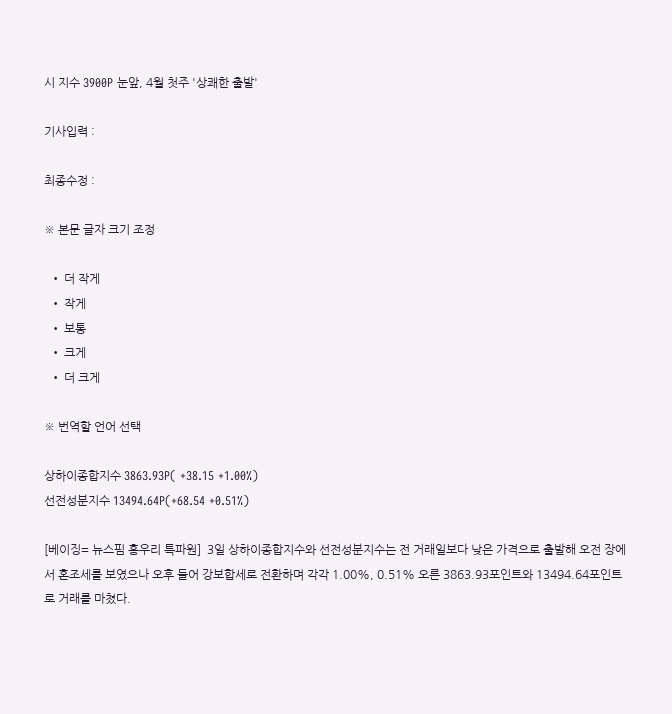시 지수 3900P 눈앞, 4월 첫주 '상쾌한 출발'

기사입력 :

최종수정 :

※ 본문 글자 크기 조정

  • 더 작게
  • 작게
  • 보통
  • 크게
  • 더 크게

※ 번역할 언어 선택

상하이종합지수 3863.93P( +38.15 +1.00%)
선전성분지수 13494.64P(+68.54 +0.51%)

[베이징= 뉴스핌 홍우리 특파원]  3일 상하이종합지수와 선전성분지수는 전 거래일보다 낮은 가격으로 출발해 오전 장에서 혼조세를 보였으나 오후 들어 강보합세로 전환하며 각각 1.00%, 0.51% 오른 3863.93포인트와 13494.64포인트로 거래를 마쳤다.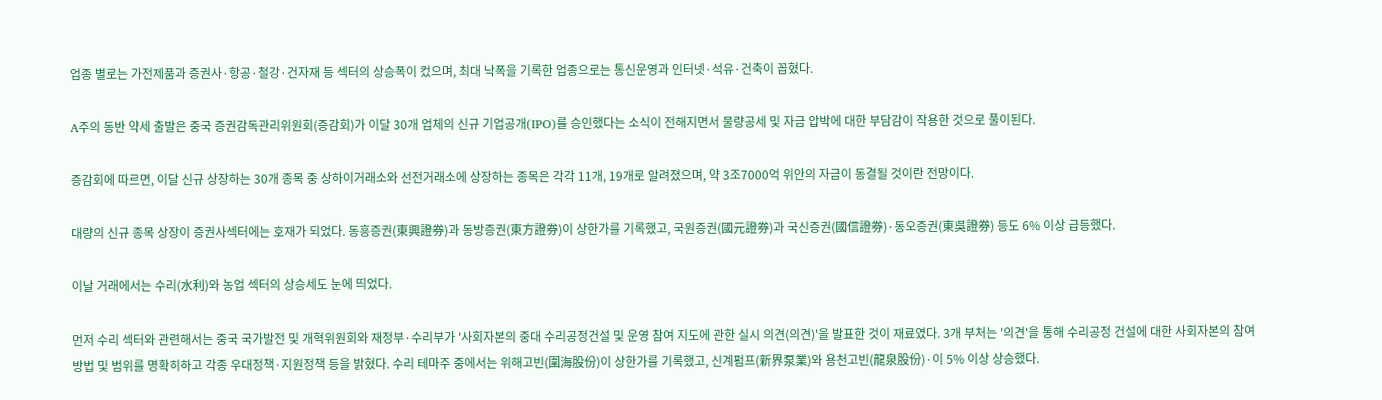업종 별로는 가전제품과 증권사·항공·철강·건자재 등 섹터의 상승폭이 컸으며, 최대 낙폭을 기록한 업종으로는 통신운영과 인터넷·석유·건축이 꼽혔다.

A주의 동반 약세 출발은 중국 증권감독관리위원회(증감회)가 이달 30개 업체의 신규 기업공개(IPO)를 승인했다는 소식이 전해지면서 물량공세 및 자금 압박에 대한 부담감이 작용한 것으로 풀이된다.

증감회에 따르면, 이달 신규 상장하는 30개 종목 중 상하이거래소와 선전거래소에 상장하는 종목은 각각 11개, 19개로 알려졌으며, 약 3조7000억 위안의 자금이 동결될 것이란 전망이다.

대량의 신규 종목 상장이 증권사섹터에는 호재가 되었다. 동흥증권(東興證券)과 동방증권(東方證券)이 상한가를 기록했고, 국원증권(國元證券)과 국신증권(國信證券)·동오증권(東吳證券) 등도 6% 이상 급등했다.

이날 거래에서는 수리(水利)와 농업 섹터의 상승세도 눈에 띄었다.

먼저 수리 섹터와 관련해서는 중국 국가발전 및 개혁위원회와 재정부·수리부가 '사회자본의 중대 수리공정건설 및 운영 참여 지도에 관한 실시 의견(의견)'을 발표한 것이 재료였다. 3개 부처는 '의견'을 통해 수리공정 건설에 대한 사회자본의 참여 방법 및 범위를 명확히하고 각종 우대정책·지원정책 등을 밝혔다. 수리 테마주 중에서는 위해고빈(圍海股份)이 상한가를 기록했고, 신계펌프(新界泵業)와 용천고빈(龍泉股份)·이 5% 이상 상승했다.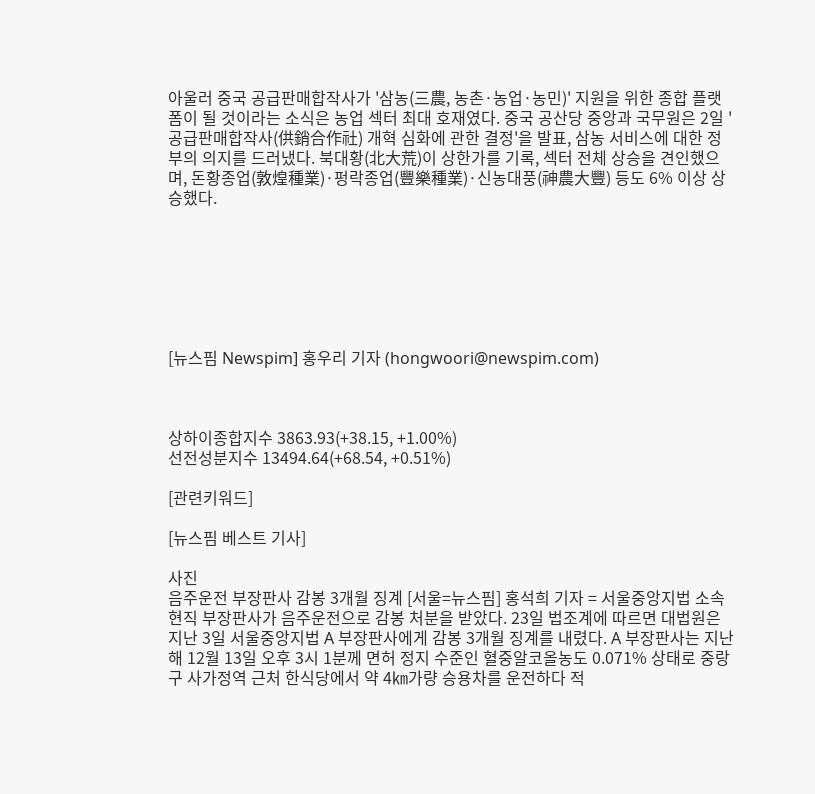아울러 중국 공급판매합작사가 '삼농(三農, 농촌·농업·농민)' 지원을 위한 종합 플랫폼이 될 것이라는 소식은 농업 섹터 최대 호재였다. 중국 공산당 중앙과 국무원은 2일 '공급판매합작사(供銷合作社) 개혁 심화에 관한 결정'을 발표, 삼농 서비스에 대한 정부의 의지를 드러냈다. 북대황(北大荒)이 상한가를 기록, 섹터 전체 상승을 견인했으며, 돈황종업(敦煌種業)·펑락종업(豐樂種業)·신농대풍(神農大豐) 등도 6% 이상 상승했다.







[뉴스핌 Newspim] 홍우리 기자 (hongwoori@newspim.com)



상하이종합지수 3863.93(+38.15, +1.00%)
선전성분지수 13494.64(+68.54, +0.51%)

[관련키워드]

[뉴스핌 베스트 기사]

사진
음주운전 부장판사 감봉 3개월 징계 [서울=뉴스핌] 홍석희 기자 = 서울중앙지법 소속 현직 부장판사가 음주운전으로 감봉 처분을 받았다. 23일 법조계에 따르면 대법원은 지난 3일 서울중앙지법 A 부장판사에게 감봉 3개월 징계를 내렸다. A 부장판사는 지난해 12월 13일 오후 3시 1분께 면허 정지 수준인 혈중알코올농도 0.071% 상태로 중랑구 사가정역 근처 한식당에서 약 4㎞가량 승용차를 운전하다 적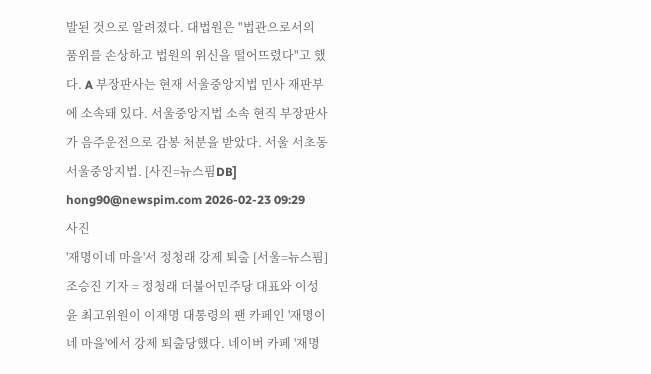발된 것으로 알려졌다. 대법원은 "법관으로서의 품위를 손상하고 법원의 위신을 떨어뜨렸다"고 했다. A 부장판사는 현재 서울중앙지법 민사 재판부에 소속돼 있다. 서울중앙지법 소속 현직 부장판사가 음주운전으로 감봉 처분을 받았다. 서울 서초동 서울중앙지법. [사진=뉴스핌DB] hong90@newspim.com 2026-02-23 09:29
사진
'재명이네 마을'서 정청래 강제 퇴출 [서울=뉴스핌] 조승진 기자 = 정청래 더불어민주당 대표와 이성윤 최고위원이 이재명 대통령의 팬 카페인 '재명이네 마을'에서 강제 퇴출당했다. 네이버 카페 '재명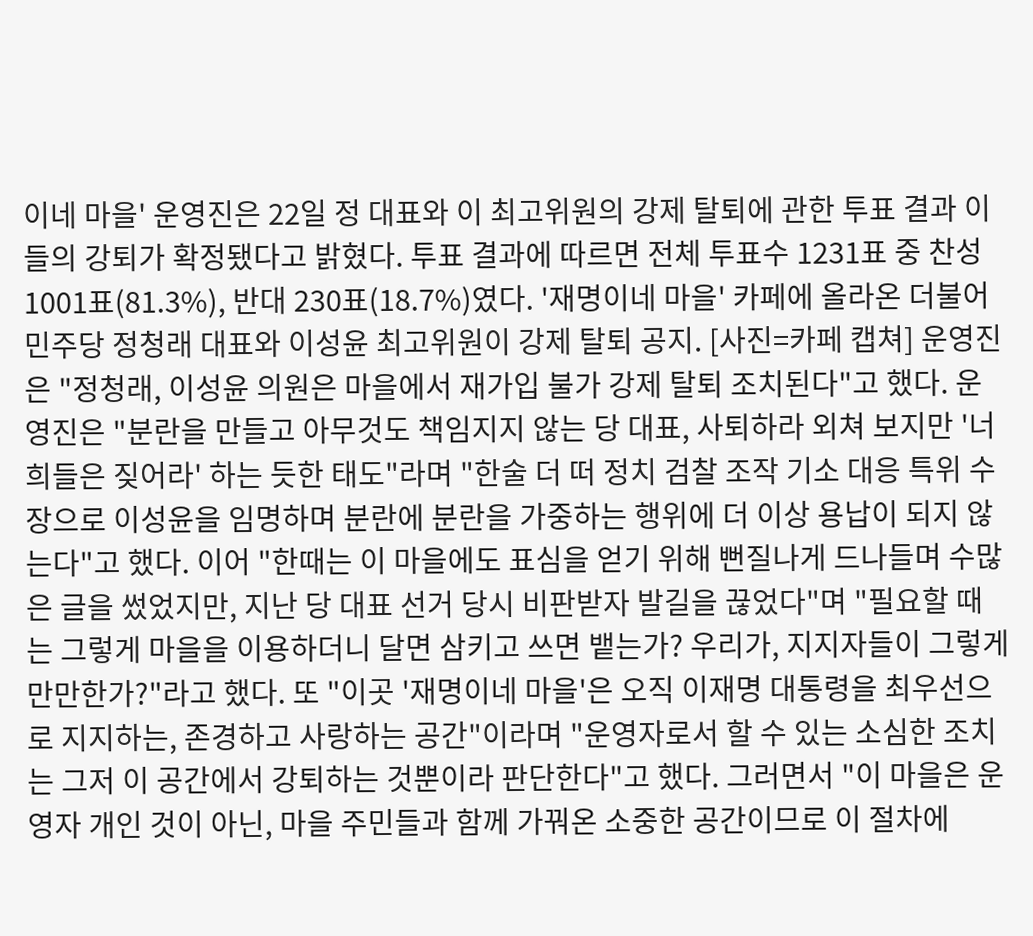이네 마을' 운영진은 22일 정 대표와 이 최고위원의 강제 탈퇴에 관한 투표 결과 이들의 강퇴가 확정됐다고 밝혔다. 투표 결과에 따르면 전체 투표수 1231표 중 찬성 1001표(81.3%), 반대 230표(18.7%)였다. '재명이네 마을' 카페에 올라온 더불어민주당 정청래 대표와 이성윤 최고위원이 강제 탈퇴 공지. [사진=카페 캡쳐] 운영진은 "정청래, 이성윤 의원은 마을에서 재가입 불가 강제 탈퇴 조치된다"고 했다. 운영진은 "분란을 만들고 아무것도 책임지지 않는 당 대표, 사퇴하라 외쳐 보지만 '너희들은 짖어라' 하는 듯한 태도"라며 "한술 더 떠 정치 검찰 조작 기소 대응 특위 수장으로 이성윤을 임명하며 분란에 분란을 가중하는 행위에 더 이상 용납이 되지 않는다"고 했다. 이어 "한때는 이 마을에도 표심을 얻기 위해 뻔질나게 드나들며 수많은 글을 썼었지만, 지난 당 대표 선거 당시 비판받자 발길을 끊었다"며 "필요할 때는 그렇게 마을을 이용하더니 달면 삼키고 쓰면 뱉는가? 우리가, 지지자들이 그렇게 만만한가?"라고 했다. 또 "이곳 '재명이네 마을'은 오직 이재명 대통령을 최우선으로 지지하는, 존경하고 사랑하는 공간"이라며 "운영자로서 할 수 있는 소심한 조치는 그저 이 공간에서 강퇴하는 것뿐이라 판단한다"고 했다. 그러면서 "이 마을은 운영자 개인 것이 아닌, 마을 주민들과 함께 가꿔온 소중한 공간이므로 이 절차에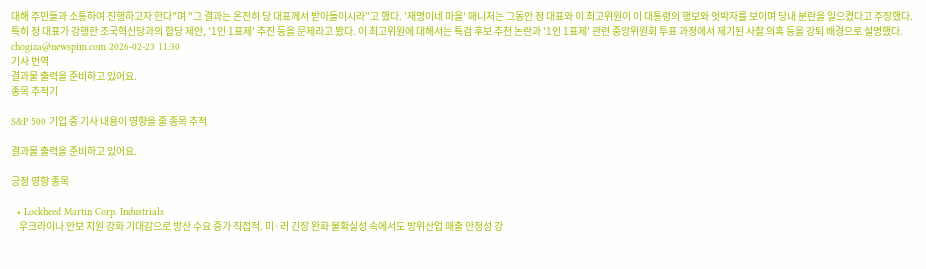대해 주민들과 소통하여 진행하고자 한다"며 "그 결과는 온전히 당 대표께서 받아들이시라"고 했다. '재명이네 마을' 매니저는 그동안 정 대표와 이 최고위원이 이 대통령의 행보와 엇박자를 보이며 당내 분란을 일으켰다고 주장했다. 특히 정 대표가 강행한 조국혁신당과의 합당 제안, '1인 1표제' 추진 등을 문제라고 봤다. 이 최고위원에 대해서는 특검 후보 추천 논란과 '1인 1표제' 관련 중앙위원회 투표 과정에서 제기된 사찰 의혹 등을 강퇴 배경으로 설명했다.  chogiza@newspim.com 2026-02-23 11:30
기사 번역
결과물 출력을 준비하고 있어요.
종목 추적기

S&P 500 기업 중 기사 내용이 영향을 줄 종목 추적

결과물 출력을 준비하고 있어요.

긍정 영향 종목

  • Lockheed Martin Corp. Industrials
    우크라이나 안보 지원 강화 기대감으로 방산 수요 증가 직접적. 미·러 긴장 완화 불확실성 속에서도 방위산업 매출 안정성 강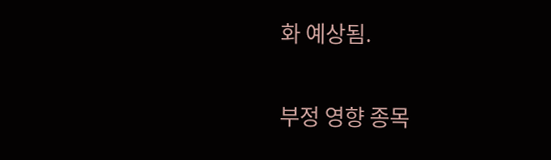화 예상됨.

부정 영향 종목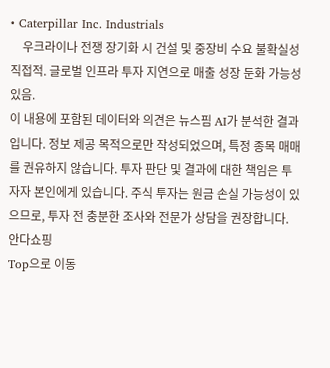• Caterpillar Inc. Industrials
    우크라이나 전쟁 장기화 시 건설 및 중장비 수요 불확실성 직접적. 글로벌 인프라 투자 지연으로 매출 성장 둔화 가능성 있음.
이 내용에 포함된 데이터와 의견은 뉴스핌 AI가 분석한 결과입니다. 정보 제공 목적으로만 작성되었으며, 특정 종목 매매를 권유하지 않습니다. 투자 판단 및 결과에 대한 책임은 투자자 본인에게 있습니다. 주식 투자는 원금 손실 가능성이 있으므로, 투자 전 충분한 조사와 전문가 상담을 권장합니다.
안다쇼핑
Top으로 이동